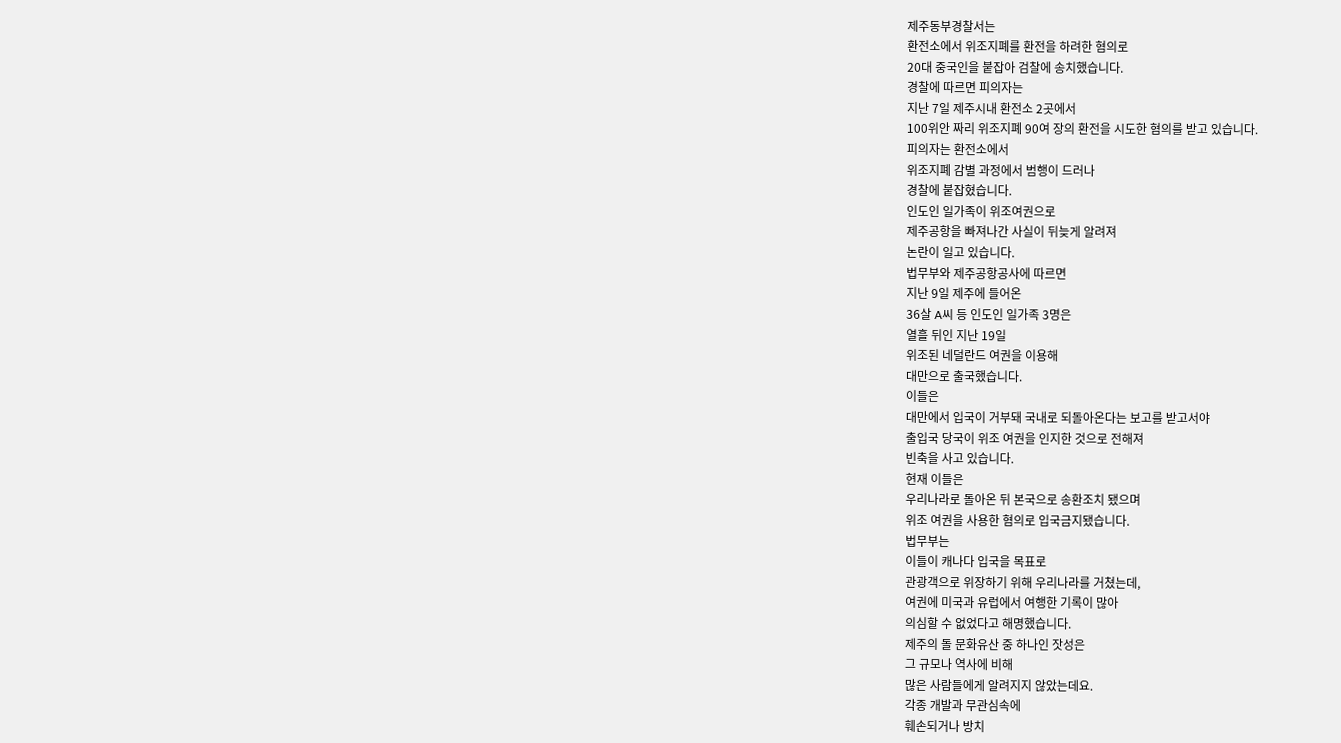제주동부경찰서는
환전소에서 위조지폐를 환전을 하려한 혐의로
20대 중국인을 붙잡아 검찰에 송치했습니다.
경찰에 따르면 피의자는
지난 7일 제주시내 환전소 2곳에서
100위안 짜리 위조지폐 90여 장의 환전을 시도한 혐의를 받고 있습니다.
피의자는 환전소에서
위조지폐 감별 과정에서 범행이 드러나
경찰에 붙잡혔습니다.
인도인 일가족이 위조여권으로
제주공항을 빠져나간 사실이 뒤늦게 알려져
논란이 일고 있습니다.
법무부와 제주공항공사에 따르면
지난 9일 제주에 들어온
36살 A씨 등 인도인 일가족 3명은
열흘 뒤인 지난 19일
위조된 네덜란드 여권을 이용해
대만으로 출국했습니다.
이들은
대만에서 입국이 거부돼 국내로 되돌아온다는 보고를 받고서야
출입국 당국이 위조 여권을 인지한 것으로 전해져
빈축을 사고 있습니다.
현재 이들은
우리나라로 돌아온 뒤 본국으로 송환조치 됐으며
위조 여권을 사용한 혐의로 입국금지됐습니다.
법무부는
이들이 캐나다 입국을 목표로
관광객으로 위장하기 위해 우리나라를 거쳤는데,
여권에 미국과 유럽에서 여행한 기록이 많아
의심할 수 없었다고 해명했습니다.
제주의 돌 문화유산 중 하나인 잣성은
그 규모나 역사에 비해
많은 사람들에게 알려지지 않았는데요.
각종 개발과 무관심속에
훼손되거나 방치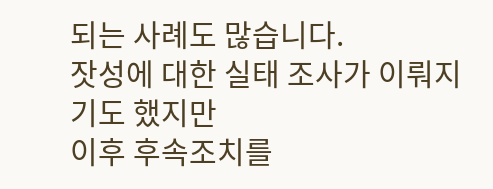되는 사례도 많습니다.
잣성에 대한 실태 조사가 이뤄지기도 했지만
이후 후속조치를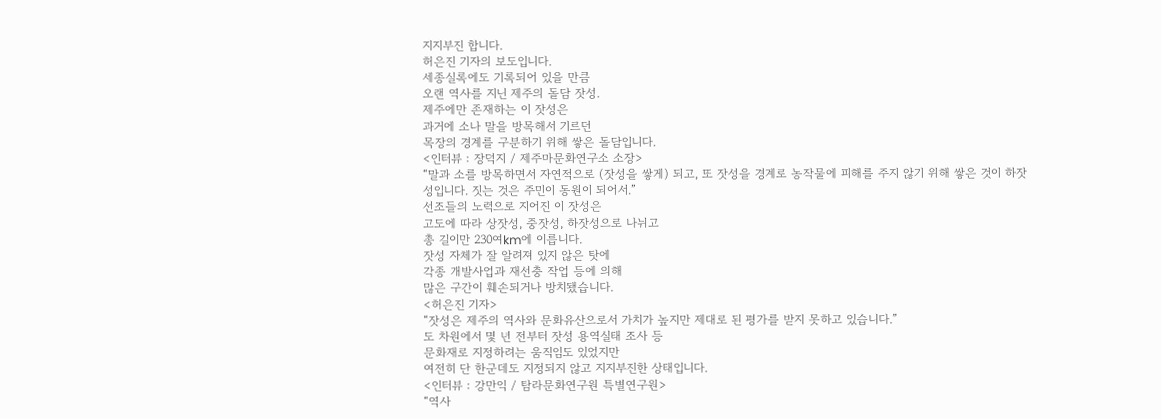지지부진 합니다.
허은진 기자의 보도입니다.
세종실록에도 기록되어 있을 만큼
오랜 역사를 지닌 제주의 돌담 잣성.
제주에만 존재하는 이 잣성은
과거에 소나 말을 방목해서 기르던
목장의 경계를 구분하기 위해 쌓은 돌담입니다.
<인터뷰 : 장덕지 / 제주마문화연구소 소장>
“말과 소를 방목하면서 자연적으로 (잣성을 쌓게) 되고, 또 잣성을 경계로 농작물에 피해를 주지 않기 위해 쌓은 것이 하잣성입니다. 짓는 것은 주민이 동원이 되어서.”
선조들의 노력으로 지어진 이 잣성은
고도에 따라 상잣성, 중잣성, 하잣성으로 나뉘고
총 길이만 230여km에 이릅니다.
잣성 자체가 잘 알려져 있지 않은 탓에
각종 개발사업과 재선충 작업 등에 의해
많은 구간이 훼손되거나 방치됐습니다.
<허은진 기자>
“잣성은 제주의 역사와 문화유산으로서 가치가 높지만 제대로 된 평가를 받지 못하고 있습니다.”
도 차원에서 몇 년 전부터 잣성 용역실태 조사 등
문화재로 지정하려는 움직임도 있었지만
여전히 단 한군데도 지정되지 않고 지지부진한 상태입니다.
<인터뷰 : 강만익 / 탐라문화연구원 특별연구원>
“역사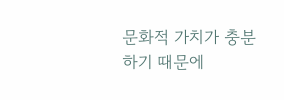문화적 가치가 충분하기 때문에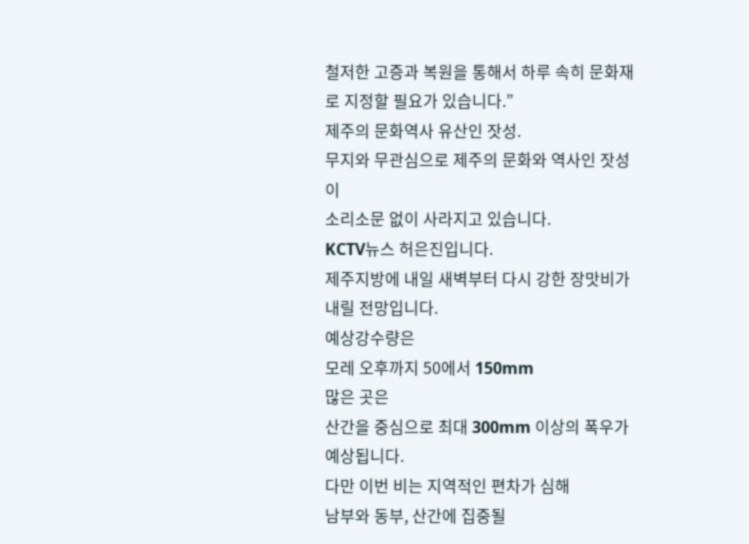철저한 고증과 복원을 통해서 하루 속히 문화재로 지정할 필요가 있습니다.”
제주의 문화역사 유산인 잣성.
무지와 무관심으로 제주의 문화와 역사인 잣성이
소리소문 없이 사라지고 있습니다.
KCTV뉴스 허은진입니다.
제주지방에 내일 새벽부터 다시 강한 장맛비가 내릴 전망입니다.
예상강수량은
모레 오후까지 50에서 150mm
많은 곳은
산간을 중심으로 최대 300mm 이상의 폭우가 예상됩니다.
다만 이번 비는 지역적인 편차가 심해
남부와 동부, 산간에 집중될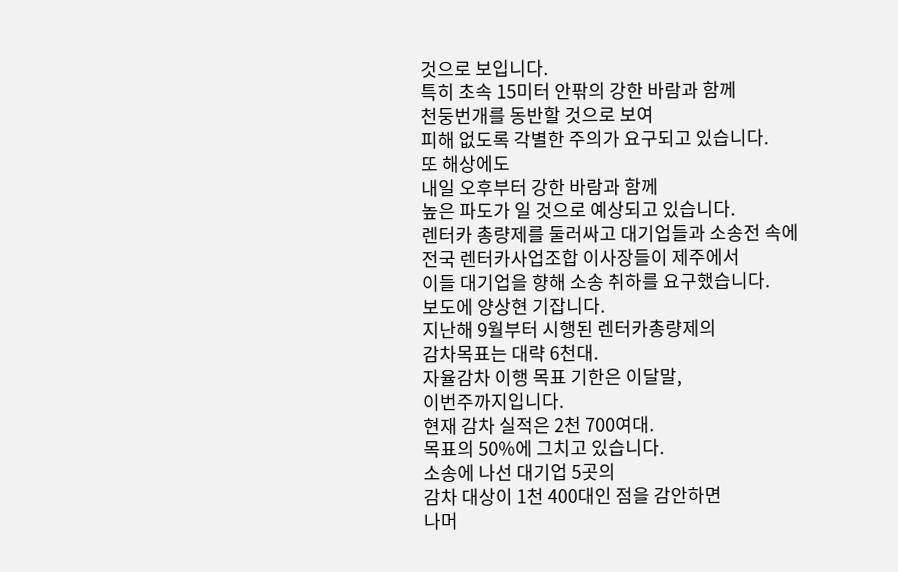것으로 보입니다.
특히 초속 15미터 안팎의 강한 바람과 함께
천둥번개를 동반할 것으로 보여
피해 없도록 각별한 주의가 요구되고 있습니다.
또 해상에도
내일 오후부터 강한 바람과 함께
높은 파도가 일 것으로 예상되고 있습니다.
렌터카 총량제를 둘러싸고 대기업들과 소송전 속에
전국 렌터카사업조합 이사장들이 제주에서
이들 대기업을 향해 소송 취하를 요구했습니다.
보도에 양상현 기잡니다.
지난해 9월부터 시행된 렌터카총량제의
감차목표는 대략 6천대.
자율감차 이행 목표 기한은 이달말,
이번주까지입니다.
현재 감차 실적은 2천 700여대.
목표의 50%에 그치고 있습니다.
소송에 나선 대기업 5곳의
감차 대상이 1천 400대인 점을 감안하면
나머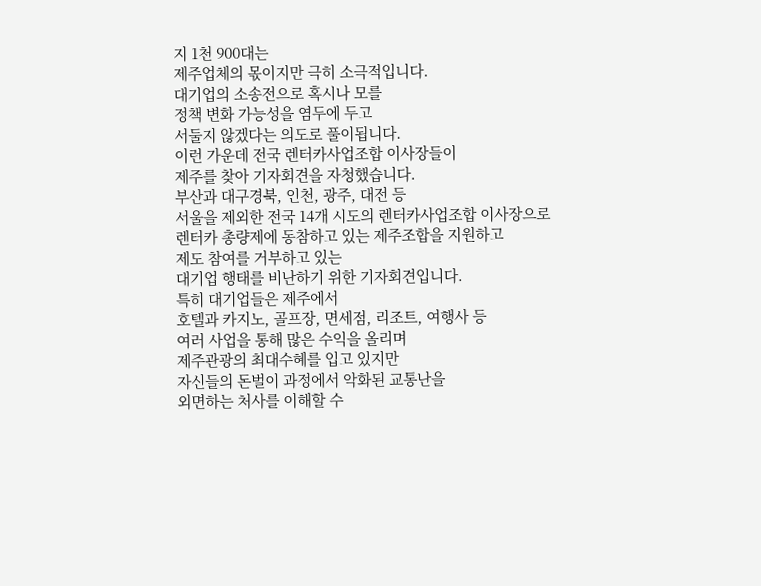지 1천 900대는
제주업체의 몫이지만 극히 소극적입니다.
대기업의 소송전으로 혹시나 모를
정책 변화 가능성을 염두에 두고
서둘지 않겠다는 의도로 풀이됩니다.
이런 가운데 전국 렌터카사업조합 이사장들이
제주를 찾아 기자회견을 자청했습니다.
부산과 대구경북, 인천, 광주, 대전 등
서울을 제외한 전국 14개 시도의 렌터카사업조합 이사장으로
렌터카 총량제에 동참하고 있는 제주조합을 지원하고
제도 참여를 거부하고 있는
대기업 행태를 비난하기 위한 기자회견입니다.
특히 대기업들은 제주에서
호텔과 카지노, 골프장, 면세점, 리조트, 여행사 등
여러 사업을 통해 많은 수익을 올리며
제주관광의 최대수혜를 입고 있지만
자신들의 돈벌이 과정에서 악화된 교통난을
외면하는 처사를 이해할 수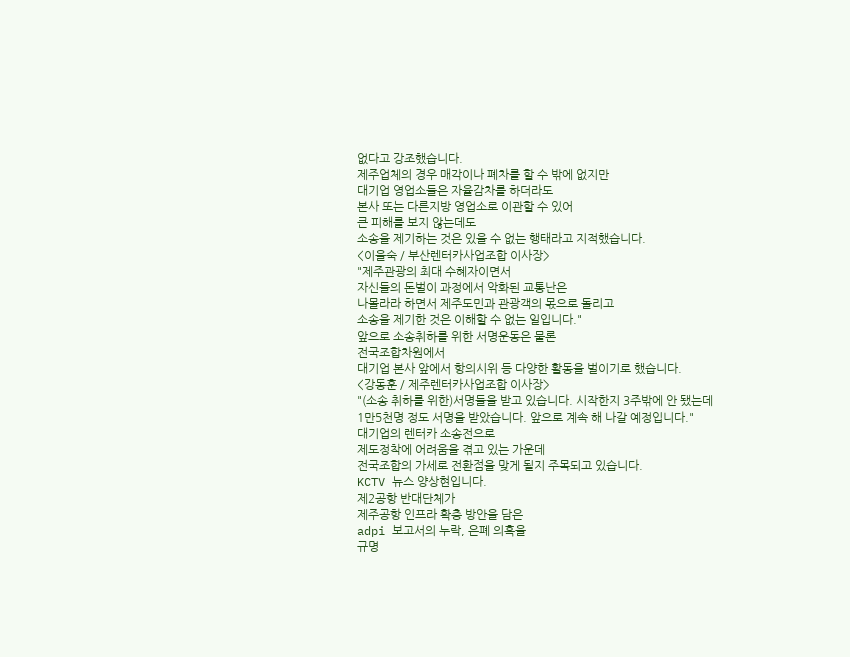없다고 강조했습니다.
제주업체의 경우 매각이나 폐차를 할 수 밖에 없지만
대기업 영업소들은 자율감차를 하더라도
본사 또는 다른지방 영업소로 이관할 수 있어
큰 피해를 보지 않는데도
소송을 제기하는 것은 있을 수 없는 행태라고 지적했습니다.
<이을숙 / 부산렌터카사업조합 이사장>
"제주관광의 최대 수혜자이면서
자신들의 돈벌이 과정에서 악화된 교통난은
나몰라라 하면서 제주도민과 관광객의 몫으로 돌리고
소송을 제기한 것은 이해할 수 없는 일입니다."
앞으로 소송취하를 위한 서명운동은 물론
전국조합차원에서
대기업 본사 앞에서 항의시위 등 다양한 활동을 벌이기로 했습니다.
<강동훈 / 제주렌터카사업조합 이사장>
"(소송 취하를 위한)서명들을 받고 있습니다. 시작한지 3주밖에 안 됐는데 1만5천명 정도 서명을 받았습니다. 앞으로 계속 해 나갈 예정입니다."
대기업의 렌터카 소송전으로
제도정착에 어려움을 겪고 있는 가운데
전국조합의 가세로 전환점을 맞게 될지 주목되고 있습니다.
KCTV 뉴스 양상현입니다.
제2공항 반대단체가
제주공항 인프라 확충 방안을 담은
adpi 보고서의 누락, 은폐 의혹을
규명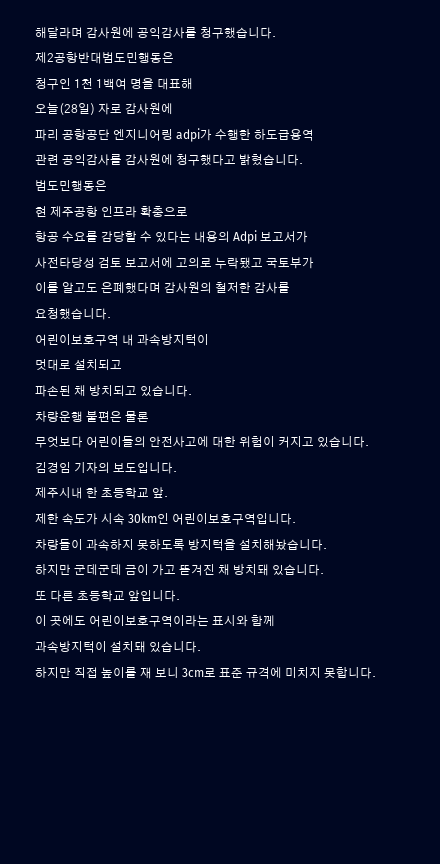해달라며 감사원에 공익감사를 청구했습니다.
제2공항반대범도민행동은
청구인 1천 1백여 명을 대표해
오늘(28일) 자로 감사원에
파리 공항공단 엔지니어링 adpi가 수행한 하도급용역
관련 공익감사를 감사원에 청구했다고 밝혔습니다.
범도민행동은
현 제주공항 인프라 확충으로
항공 수요를 감당할 수 있다는 내용의 Adpi 보고서가
사전타당성 검토 보고서에 고의로 누락됐고 국토부가
이를 알고도 은폐했다며 감사원의 철저한 감사를
요청했습니다.
어린이보호구역 내 과속방지턱이
멋대로 설치되고
파손된 채 방치되고 있습니다.
차량운행 불편은 물론
무엇보다 어린이들의 안전사고에 대한 위험이 커지고 있습니다.
김경임 기자의 보도입니다.
제주시내 한 초등학교 앞.
제한 속도가 시속 30km인 어린이보호구역입니다.
차량들이 과속하지 못하도록 방지턱을 설치해놨습니다.
하지만 군데군데 금이 가고 뜯겨진 채 방치돼 있습니다.
또 다른 초등학교 앞입니다.
이 곳에도 어린이보호구역이라는 표시와 함께
과속방지턱이 설치돼 있습니다.
하지만 직접 높이를 재 보니 3cm로 표준 규격에 미치지 못합니다.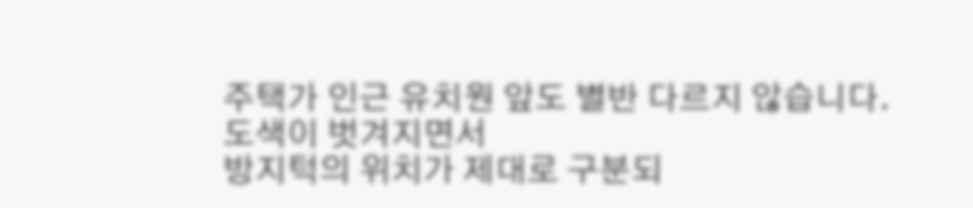주택가 인근 유치원 앞도 별반 다르지 않습니다.
도색이 벗겨지면서
방지턱의 위치가 제대로 구분되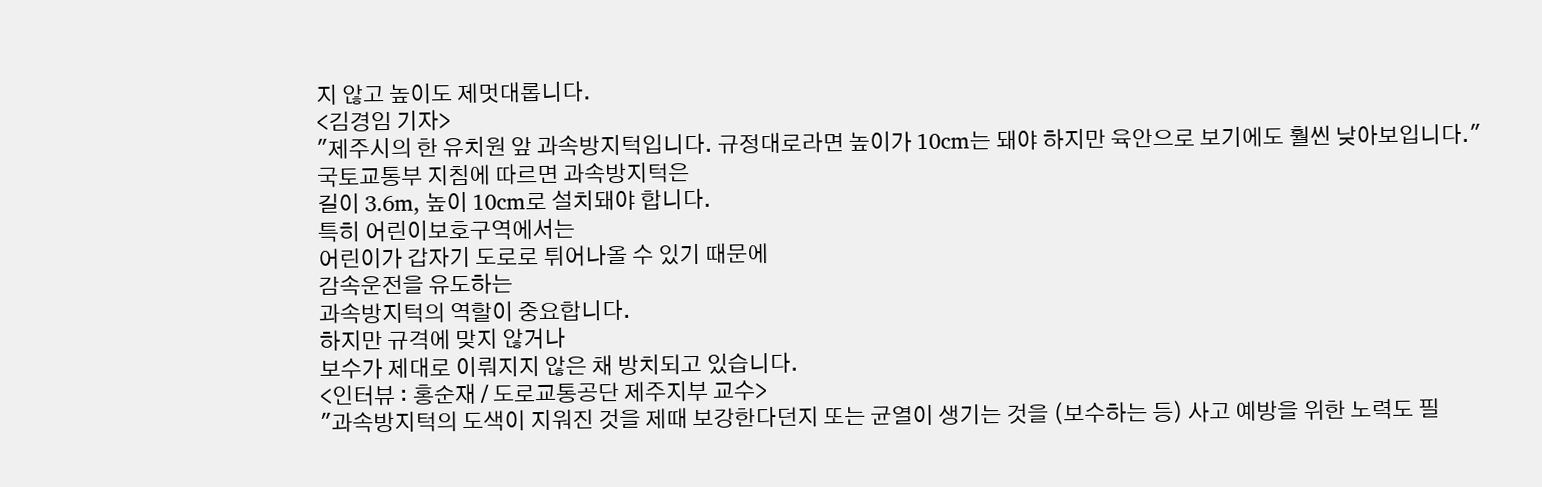지 않고 높이도 제멋대롭니다.
<김경임 기자>
"제주시의 한 유치원 앞 과속방지턱입니다. 규정대로라면 높이가 10cm는 돼야 하지만 육안으로 보기에도 훨씬 낮아보입니다."
국토교통부 지침에 따르면 과속방지턱은
길이 3.6m, 높이 10cm로 설치돼야 합니다.
특히 어린이보호구역에서는
어린이가 갑자기 도로로 튀어나올 수 있기 때문에
감속운전을 유도하는
과속방지턱의 역할이 중요합니다.
하지만 규격에 맞지 않거나
보수가 제대로 이뤄지지 않은 채 방치되고 있습니다.
<인터뷰 : 홍순재 / 도로교통공단 제주지부 교수>
"과속방지턱의 도색이 지워진 것을 제때 보강한다던지 또는 균열이 생기는 것을 (보수하는 등) 사고 예방을 위한 노력도 필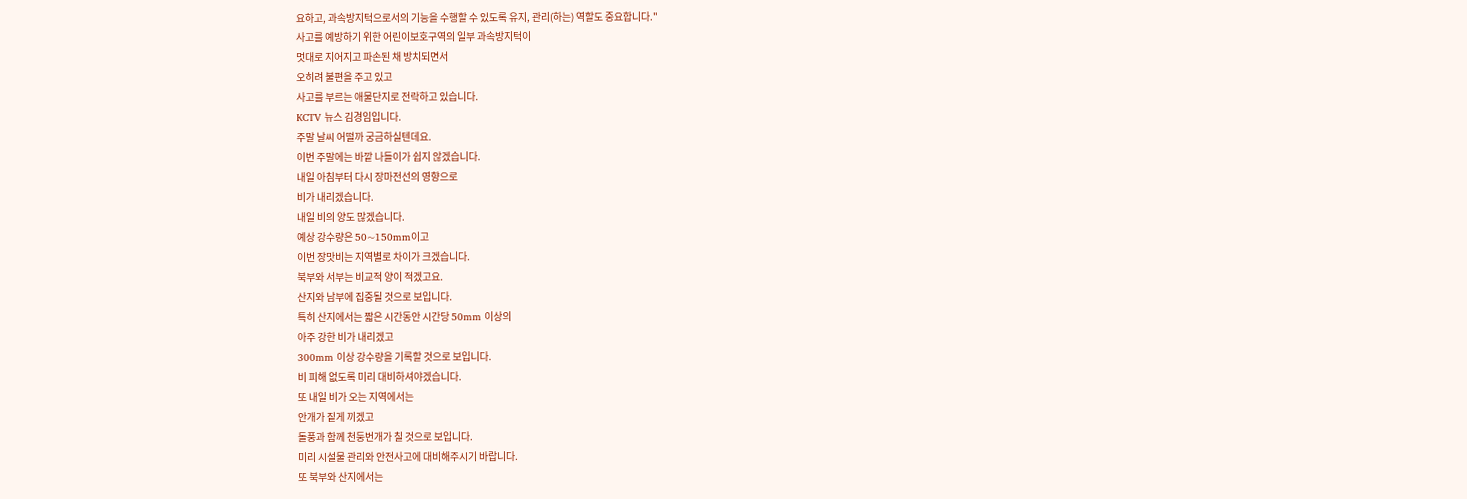요하고, 과속방지턱으로서의 기능을 수행할 수 있도록 유지, 관리(하는) 역할도 중요합니다."
사고를 예방하기 위한 어린이보호구역의 일부 과속방지턱이
멋대로 지어지고 파손된 채 방치되면서
오히려 불편을 주고 있고
사고를 부르는 애물단지로 전락하고 있습니다.
KCTV 뉴스 김경임입니다.
주말 날씨 어떨까 궁금하실텐데요.
이번 주말에는 바깥 나들이가 쉽지 않겠습니다.
내일 아침부터 다시 장마전선의 영향으로
비가 내리겠습니다.
내일 비의 양도 많겠습니다.
예상 강수량은 50~150mm이고
이번 장맛비는 지역별로 차이가 크겠습니다.
북부와 서부는 비교적 양이 적겠고요.
산지와 남부에 집중될 것으로 보입니다.
특히 산지에서는 짧은 시간동안 시간당 50mm 이상의
아주 강한 비가 내리겠고
300mm 이상 강수량을 기록할 것으로 보입니다.
비 피해 없도록 미리 대비하셔야겠습니다.
또 내일 비가 오는 지역에서는
안개가 짙게 끼겠고
돌풍과 함께 천둥번개가 칠 것으로 보입니다.
미리 시설물 관리와 안전사고에 대비해주시기 바랍니다.
또 북부와 산지에서는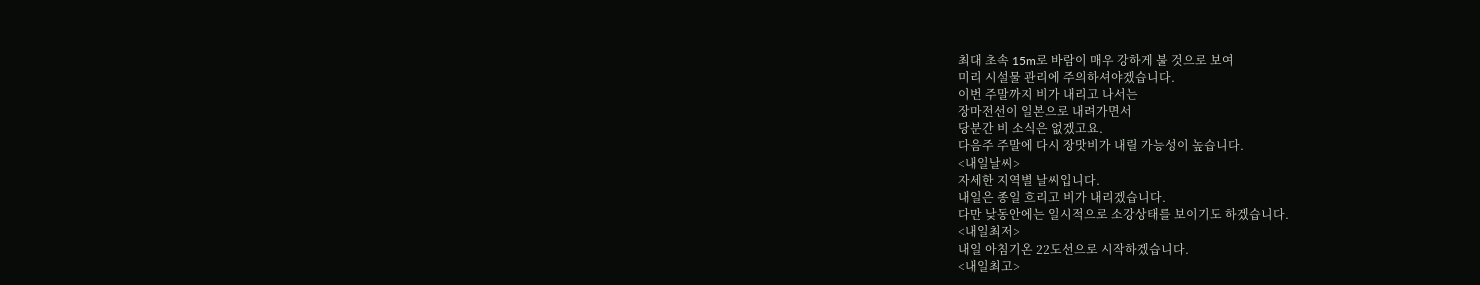최대 초속 15m로 바람이 매우 강하게 불 것으로 보여
미리 시설물 관리에 주의하셔야겠습니다.
이번 주말까지 비가 내리고 나서는
장마전선이 일본으로 내려가면서
당분간 비 소식은 없겠고요.
다음주 주말에 다시 장맛비가 내릴 가능성이 높습니다.
<내일날씨>
자세한 지역별 날씨입니다.
내일은 종일 흐리고 비가 내리겠습니다.
다만 낮동안에는 일시적으로 소강상태를 보이기도 하겠습니다.
<내일최저>
내일 아침기온 22도선으로 시작하겠습니다.
<내일최고>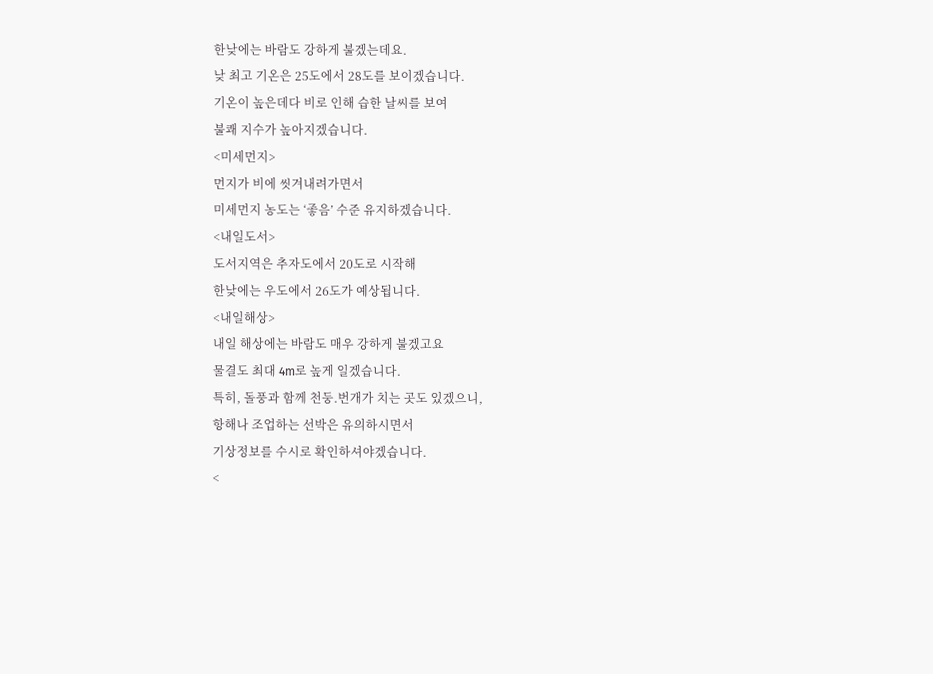한낮에는 바람도 강하게 불겠는데요.
낮 최고 기온은 25도에서 28도를 보이겠습니다.
기온이 높은데다 비로 인해 습한 날씨를 보여
불쾌 지수가 높아지겠습니다.
<미세먼지>
먼지가 비에 씻겨내려가면서
미세먼지 농도는 ‘좋음’ 수준 유지하겠습니다.
<내일도서>
도서지역은 추자도에서 20도로 시작해
한낮에는 우도에서 26도가 예상됩니다.
<내일해상>
내일 해상에는 바람도 매우 강하게 불겠고요
물결도 최대 4m로 높게 일겠습니다.
특히, 돌풍과 함께 천둥.번개가 치는 곳도 있겠으니,
항해나 조업하는 선박은 유의하시면서
기상정보를 수시로 확인하셔야겠습니다.
<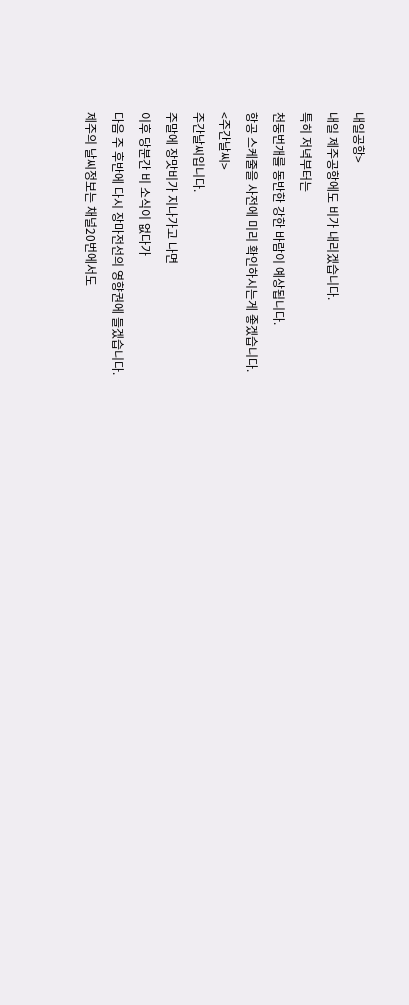내일공항>
내일 제주공항에도 비가 내리겠습니다.
특히 저녁부터는
천둥번개를 동반한 강한 바람이 예상됩니다.
항공 스케줄을 사전에 미리 확인하시는게 좋겠습니다.
<주간날씨>
주간날씨입니다.
주말에 장맛비가 지나가고 나면
이후 당분간 비 소식이 없다가
다음 주 후반에 다시 장마전선의 영향권에 들겠습니다.
제주의 날씨정보는 채널20번에서도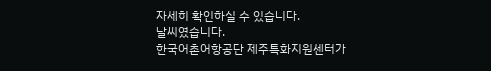자세히 확인하실 수 있습니다.
날씨였습니다.
한국어촌어항공단 제주특화지원센터가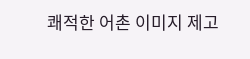쾌적한 어촌 이미지 제고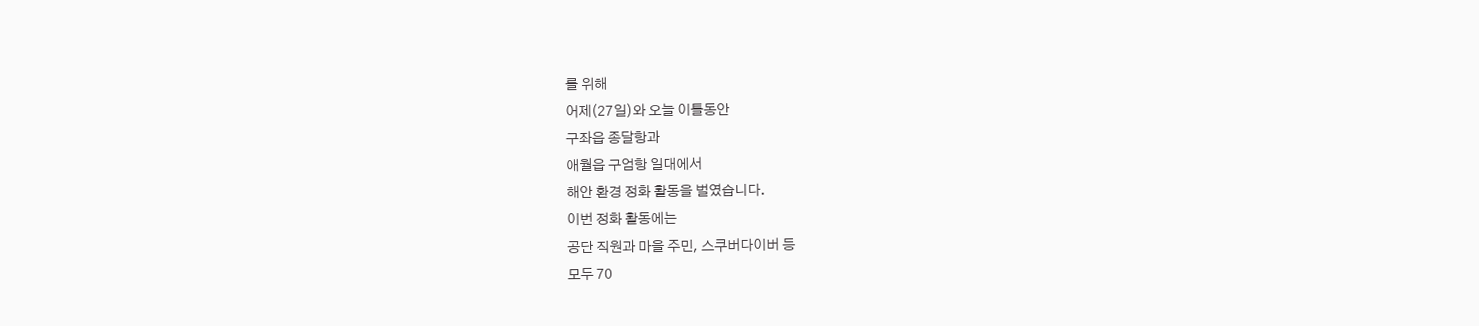를 위해
어제(27일)와 오늘 이틀동안
구좌읍 종달항과
애월읍 구엄항 일대에서
해안 환경 정화 활동을 벌였습니다.
이번 정화 활동에는
공단 직원과 마을 주민, 스쿠버다이버 등
모두 70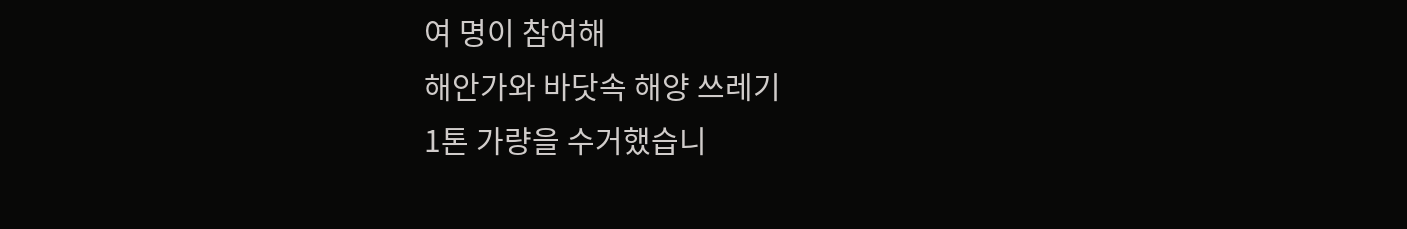여 명이 참여해
해안가와 바닷속 해양 쓰레기
1톤 가량을 수거했습니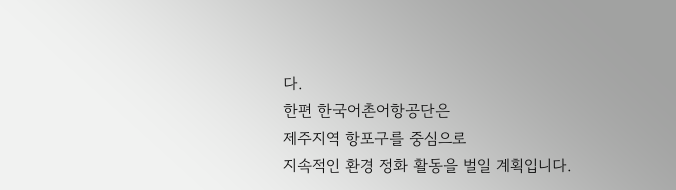다.
한편 한국어촌어항공단은
제주지역 항포구를 중심으로
지속적인 환경 정화 활동을 벌일 계획입니다.